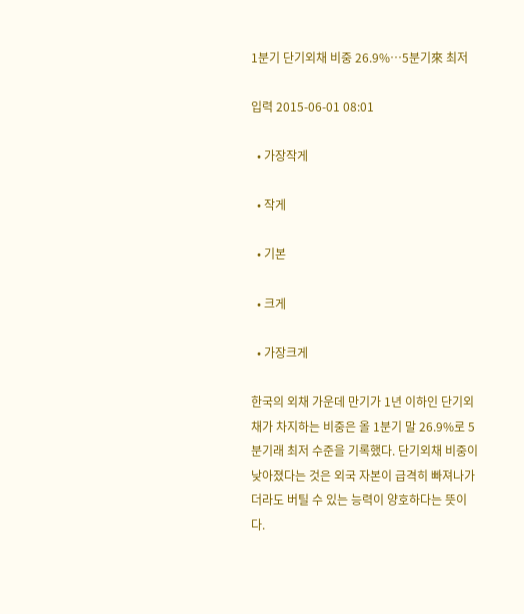1분기 단기외채 비중 26.9%…5분기來 최저

입력 2015-06-01 08:01

  • 가장작게

  • 작게

  • 기본

  • 크게

  • 가장크게

한국의 외채 가운데 만기가 1년 이하인 단기외채가 차지하는 비중은 올 1분기 말 26.9%로 5분기래 최저 수준을 기록했다. 단기외채 비중이 낮아졌다는 것은 외국 자본이 급격히 빠져나가더라도 버틸 수 있는 능력이 양호하다는 뜻이다.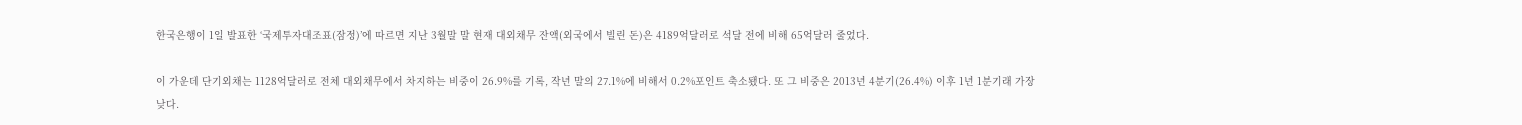한국은행이 1일 발표한 ‘국제투자대조표(잠정)’에 따르면 지난 3월말 말 현재 대외채무 잔액(외국에서 빌린 돈)은 4189억달러로 석달 전에 비해 65억달러 줄었다.

이 가운데 단기외채는 1128억달러로 전체 대외채무에서 차지하는 비중이 26.9%를 기록, 작년 말의 27.1%에 비해서 0.2%포인트 축소됐다. 또 그 비중은 2013년 4분기(26.4%) 이후 1년 1분기래 가장 낮다.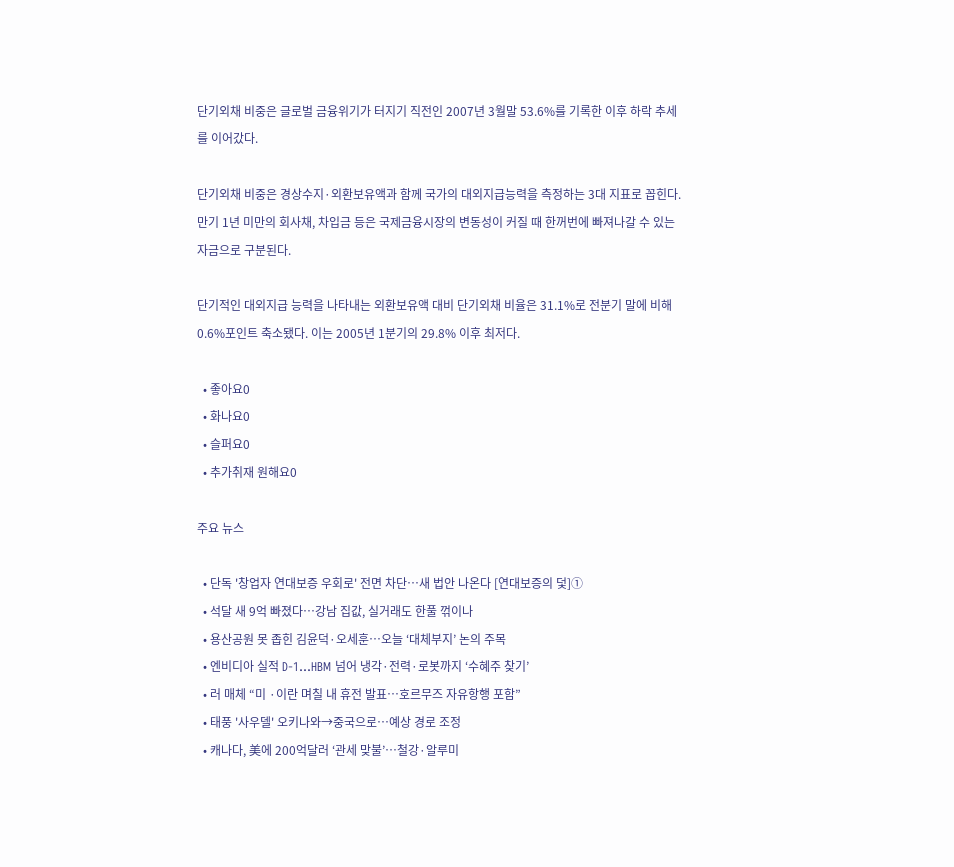단기외채 비중은 글로벌 금융위기가 터지기 직전인 2007년 3월말 53.6%를 기록한 이후 하락 추세를 이어갔다.

단기외채 비중은 경상수지·외환보유액과 함께 국가의 대외지급능력을 측정하는 3대 지표로 꼽힌다. 만기 1년 미만의 회사채, 차입금 등은 국제금융시장의 변동성이 커질 때 한꺼번에 빠져나갈 수 있는 자금으로 구분된다.

단기적인 대외지급 능력을 나타내는 외환보유액 대비 단기외채 비율은 31.1%로 전분기 말에 비해 0.6%포인트 축소됐다. 이는 2005년 1분기의 29.8% 이후 최저다.

  • 좋아요0
  • 화나요0
  • 슬퍼요0
  • 추가취재 원해요0

주요 뉴스

  • 단독 '창업자 연대보증 우회로' 전면 차단…새 법안 나온다 [연대보증의 덫]①
  • 석달 새 9억 빠졌다⋯강남 집값, 실거래도 한풀 꺾이나
  • 용산공원 못 좁힌 김윤덕·오세훈⋯오늘 ‘대체부지’ 논의 주목
  • 엔비디아 실적 D-1…HBM 넘어 냉각·전력·로봇까지 ‘수혜주 찾기’
  • 러 매체 “미 ·이란 며칠 내 휴전 발표…호르무즈 자유항행 포함”
  • 태풍 '사우델' 오키나와→중국으로…예상 경로 조정
  • 캐나다, 美에 200억달러 ‘관세 맞불’…철강·알루미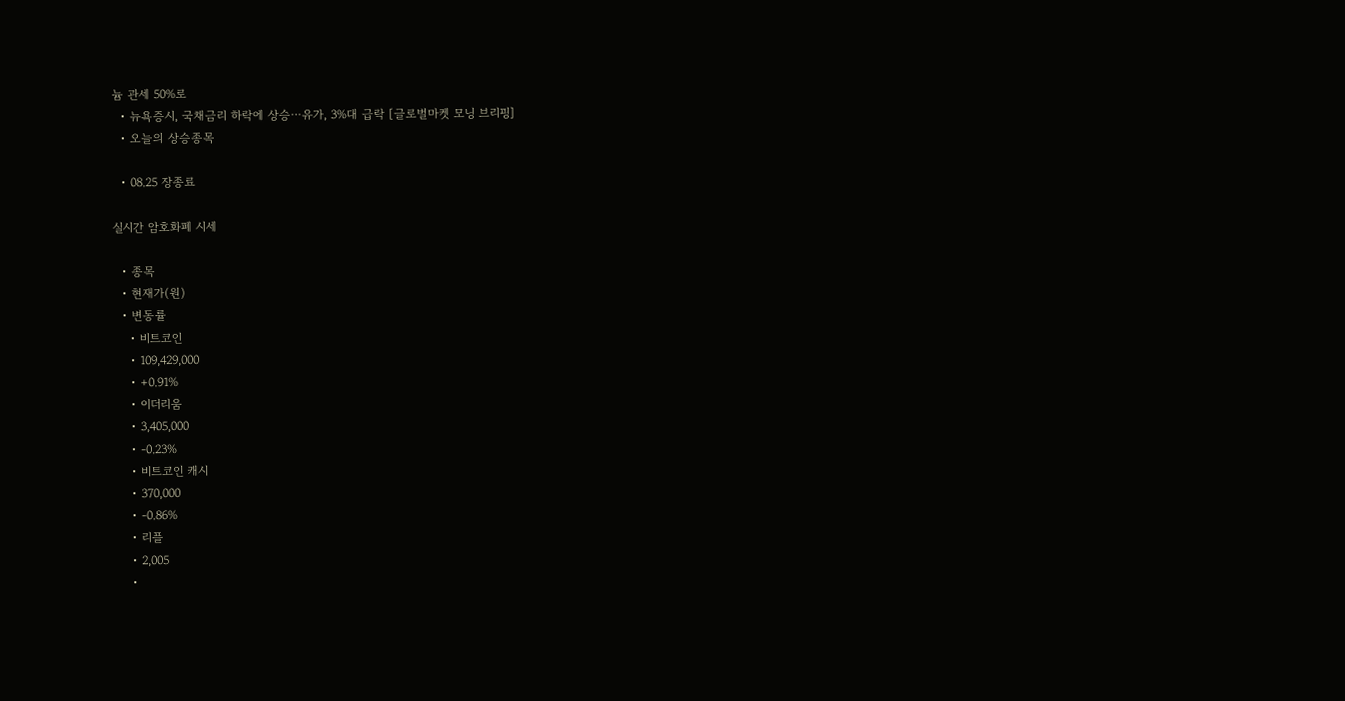늄 관세 50%로
  • 뉴욕증시, 국채금리 하락에 상승⋯유가, 3%대 급락 [글로벌마켓 모닝 브리핑]
  • 오늘의 상승종목

  • 08.25 장종료

실시간 암호화폐 시세

  • 종목
  • 현재가(원)
  • 변동률
    • 비트코인
    • 109,429,000
    • +0.91%
    • 이더리움
    • 3,405,000
    • -0.23%
    • 비트코인 캐시
    • 370,000
    • -0.86%
    • 리플
    • 2,005
    •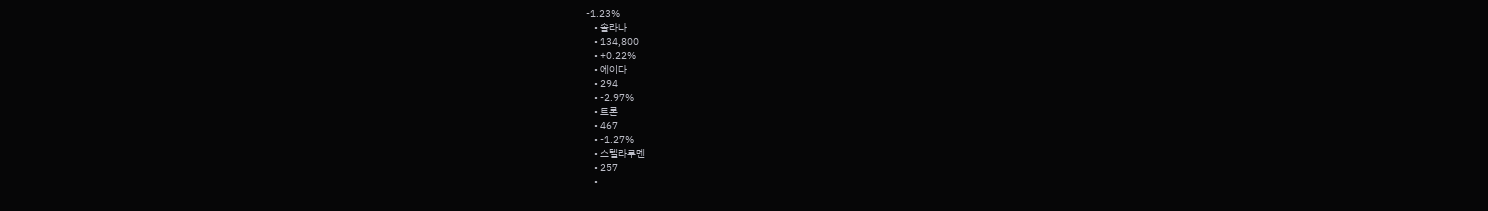-1.23%
    • 솔라나
    • 134,800
    • +0.22%
    • 에이다
    • 294
    • -2.97%
    • 트론
    • 467
    • -1.27%
    • 스텔라루멘
    • 257
    •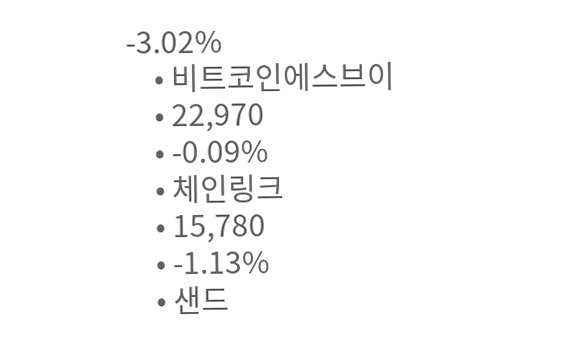-3.02%
    • 비트코인에스브이
    • 22,970
    • -0.09%
    • 체인링크
    • 15,780
    • -1.13%
    • 샌드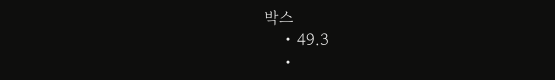박스
    • 49.3
    •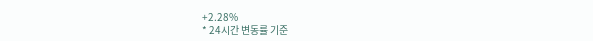+2.28%
* 24시간 변동률 기준